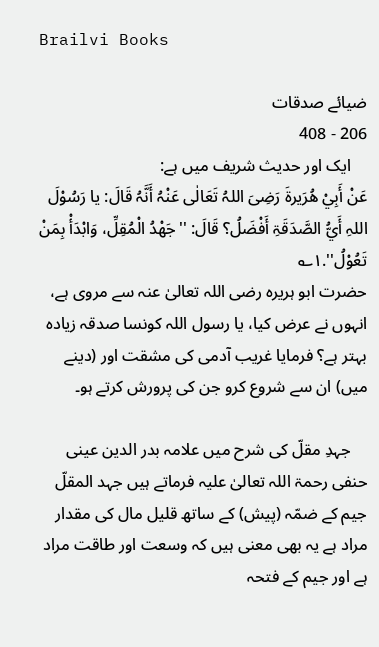Brailvi Books

ضیائے صدقات
206 - 408
    ايک اور حديث شريف ميں ہے:
عَنْ أَبِيْ ھُرَيرۃَ رَضِیَ اللہُ تَعَالٰی عَنْہُ أَنَّہُ قَالَ: يا رَسُوْلَ اللہِ أَيُّ الصَّدَقَۃِ أَفْضَلُ؟ قَالَ: ''جَھْدُ الْمُقِلِّ، وَابْدَأْ بِمَنْ تَعُوْلُ''.۱؎
حضرت ابو ہريرہ رضی اللہ تعالیٰ عنہ سے مروی ہے، انہوں نے عرض کيا، يا رسول اللہ کونسا صدقہ زيادہ بہتر ہے؟ فرمايا غريب آدمی کی مشقت اور (دينے ميں) ان سے شروع کرو جن کی پرورش کرتے ہو۔

    جہدِ مقلّ کی شرح ميں علامہ بدر الدين عينی حنفی رحمۃ اللہ تعالیٰ علیہ فرماتے ہيں جہد المقلّ جيم کے ضمّہ (پيش) کے ساتھ قليل مال کی مقدار مراد ہے يہ بھی معنی ہيں کہ وسعت اور طاقت مراد ہے اور جيم کے فتحہ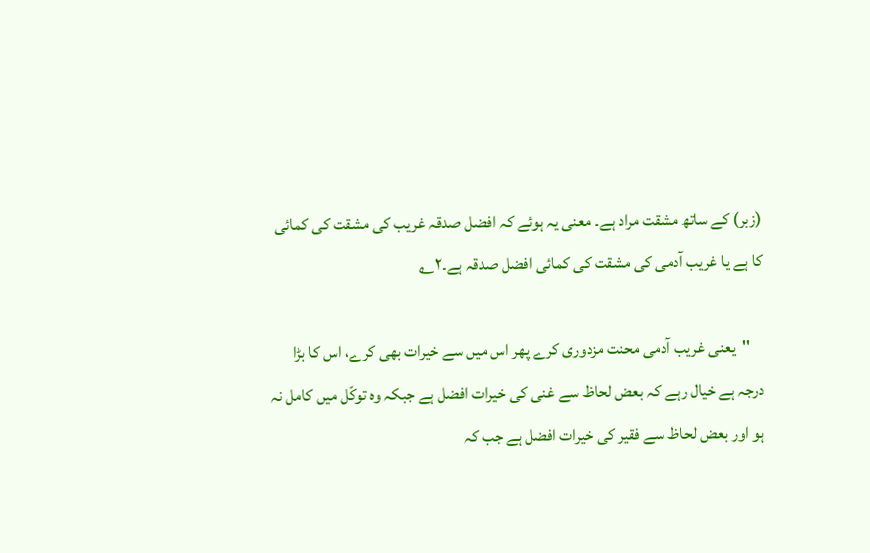(زبر) کے ساتھ مشقت مراد ہے۔ معنی يہ ہوئے کہ افضل صدقہ غريب کی مشقت کی کمائی کا ہے يا غريب آدمی کی مشقت کی کمائی افضل صدقہ ہے۔۲؎

    ''يعنی غريب آدمی محنت مزدوری کرے پھر اس ميں سے خيرات بھی کرے، اس کا بڑا درجہ ہے خيال رہے کہ بعض لحاظ سے غنی کی خيرات افضل ہے جبکہ وہ توکّل ميں کامل نہ ہو اور بعض لحاظ سے فقير کی خيرات افضل ہے جب کہ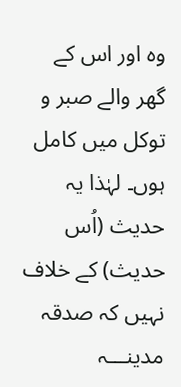وہ اور اس کے گھر والے صبر و توکل ميں کامل ہوں۔ لہٰذا يہ حديث (اُس حدیث) کے خلاف نہيں کہ صدقہ
مدینـــہ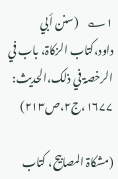۱؎    (سنن أبي داود،کتاب الزکاۃ، باب في الرخصۃ في ذلک،الحديث: ۱۶۷۷،ج۲،ص۲۱۳)

(مشکاۃ المصابيح، کتاب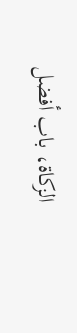الزکاۃ، باب أفضل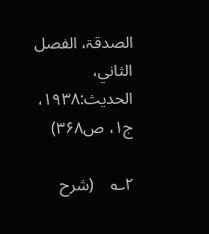الصدقۃ، الفصل الثاني، الحديث:۱۹۳۸، ج۱، ص۳۶۸)

۲؎    (شرح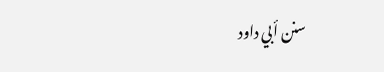سنن أبي داود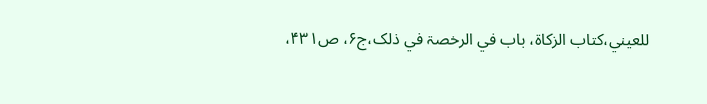للعيني،کتاب الزکاۃ، باب في الرخصۃ في ذلک،ج۶، ص۴۳۱،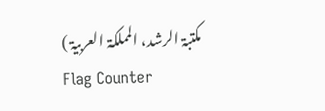مکتبۃ الرشد، المملکۃ العربیۃ )
Flag Counter